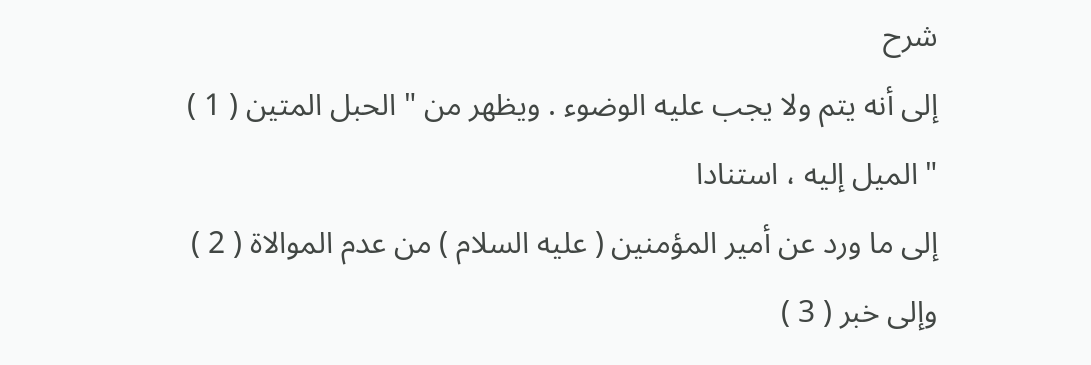شرح
إلى أنه يتم ولا يجب عليه الوضوء . ويظهر من " الحبل المتين ( 1 ) " الميل إليه ، استنادا
إلى ما ورد عن أمير المؤمنين ( عليه السلام ) من عدم الموالاة ( 2 ) وإلى خبر ( 3 )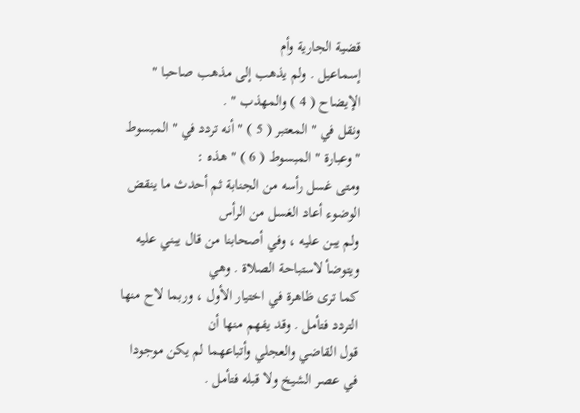قضية الجارية وأم
إسماعيل . ولم يذهب إلى مذهب صاحبا " الإيضاح ( 4 ) والمهذب " .
ونقل في " المعتبر ( 5 ) " أنه تردد في " المبسوط " وعبارة " المبسوط ( 6 ) " هذه :
ومتى غسل رأسه من الجنابة ثم أحدث ما ينقض الوضوء أعاد الغسل من الرأس
ولم يبن عليه ، وفي أصحابنا من قال يبني عليه ويتوضأ لاستباحة الصلاة . وهي
كما ترى ظاهرة في اختيار الأول ، وربما لاح منها التردد فتأمل . وقد يفهم منها أن
قول القاضي والعجلي وأتباعهما لم يكن موجودا في عصر الشيخ ولا قبله فتأمل .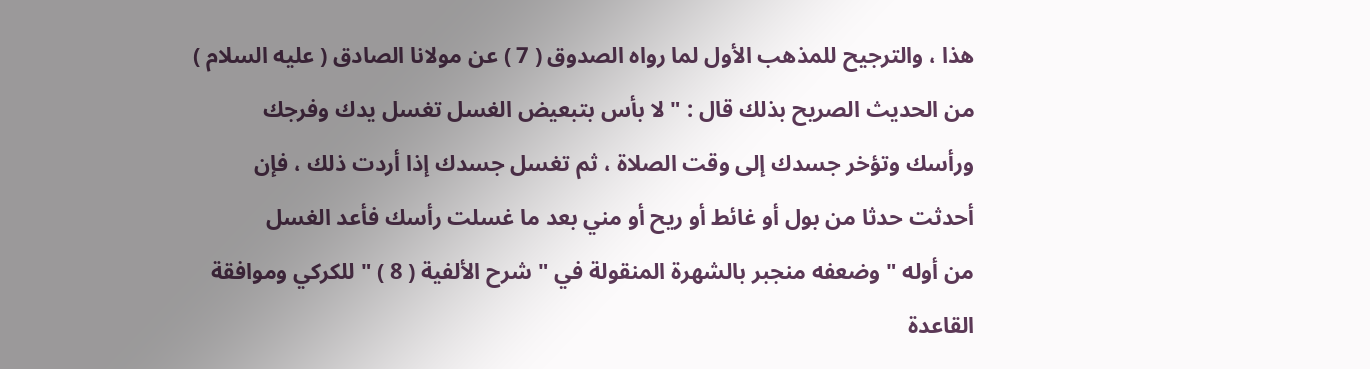هذا ، والترجيح للمذهب الأول لما رواه الصدوق ( 7 ) عن مولانا الصادق ( عليه السلام )
من الحديث الصريح بذلك قال : " لا بأس بتبعيض الغسل تغسل يدك وفرجك
ورأسك وتؤخر جسدك إلى وقت الصلاة ، ثم تغسل جسدك إذا أردت ذلك ، فإن
أحدثت حدثا من بول أو غائط أو ريح أو مني بعد ما غسلت رأسك فأعد الغسل
من أوله " وضعفه منجبر بالشهرة المنقولة في " شرح الألفية ( 8 ) " للكركي وموافقة
القاعدة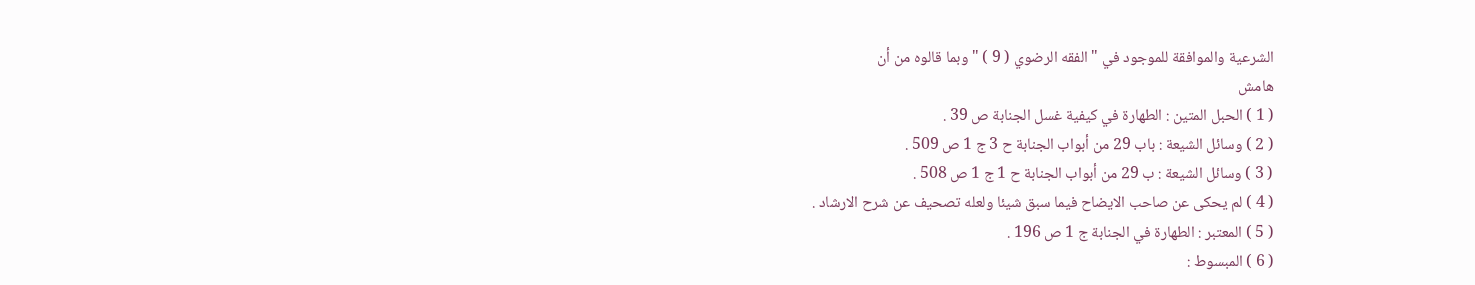الشرعية والموافقة للموجود في " الفقه الرضوي ( 9 ) " وبما قالوه من أن
هامش
( 1 ) الحبل المتين : الطهارة في كيفية غسل الجنابة ص 39 .
( 2 ) وسائل الشيعة : باب 29 من أبواب الجنابة ح 3 ج 1 ص 509 .
( 3 ) وسائل الشيعة : ب 29 من أبواب الجنابة ح 1 ج 1 ص 508 .
( 4 ) لم يحكى عن صاحب الايضاح فيما سبق شيئا ولعله تصحيف عن شرح الارشاد .
( 5 ) المعتبر : الطهارة في الجنابة ج 1 ص 196 .
( 6 ) المبسوط :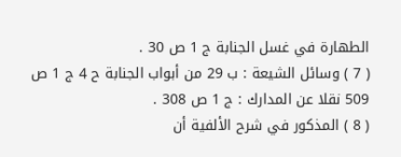الطهارة في غسل الجنابة ج 1 ص 30 .
( 7 ) وسائل الشيعة : ب 29 من أبواب الجنابة ح 4 ج 1 ص 509 نقلا عن المدارك : ج 1 ص 308 .
( 8 ) المذكور في شرح الألفية أن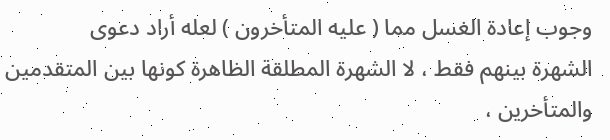وجوب إعادة الغسل مما ( عليه المتأخرون ) لعله أراد دعوى
الشهرة بينهم فقط ، لا الشهرة المطلقة الظاهرة كونها بين المتقدمين والمتأخرين ،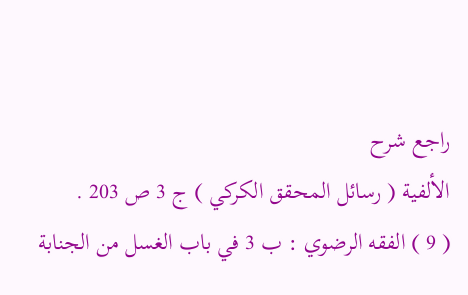راجع شرح
الألفية ( رسائل المحقق الكركي ) ج 3 ص 203 .
( 9 ) الفقه الرضوي : ب 3 في باب الغسل من الجنابة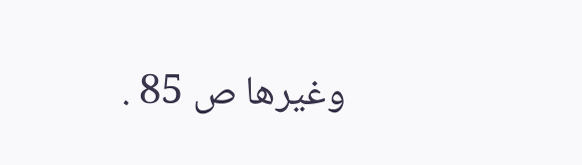وغيرها ص 85 .